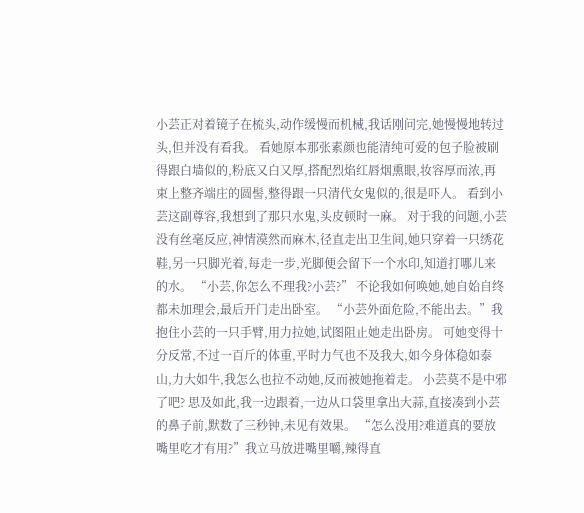小芸正对着镜子在梳头,动作缓慢而机械,我话刚问完,她慢慢地转过头,但并没有看我。 看她原本那张素颜也能清纯可爱的包子脸被刷得跟白墙似的,粉底又白又厚,搭配烈焰红唇烟熏眼,妆容厚而浓,再束上整齐端庄的圆髻,整得跟一只清代女鬼似的,很是吓人。 看到小芸这副尊容,我想到了那只水鬼,头皮顿时一麻。 对于我的问题,小芸没有丝毫反应,神情漠然而麻木,径直走出卫生间,她只穿着一只绣花鞋,另一只脚光着,每走一步,光脚便会留下一个水印,知道打哪儿来的水。 “小芸,你怎么不理我?小芸?” 不论我如何唤她,她自始自终都未加理会,最后开门走出卧室。 “小芸外面危险,不能出去。”我抱住小芸的一只手臂,用力拉她,试图阻止她走出卧房。 可她变得十分反常,不过一百斤的体重,平时力气也不及我大,如今身体稳如泰山,力大如牛,我怎么也拉不动她,反而被她拖着走。 小芸莫不是中邪了吧? 思及如此,我一边跟着,一边从口袋里拿出大蒜,直接凑到小芸的鼻子前,默数了三秒钟,未见有效果。 “怎么没用?难道真的要放嘴里吃才有用?”我立马放进嘴里嚼,辣得直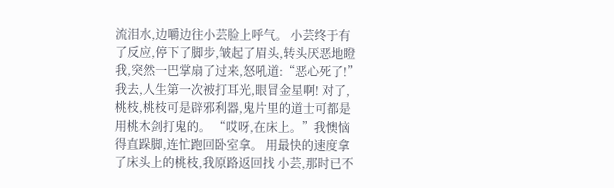流泪水,边嚼边往小芸脸上呼气。 小芸终于有了反应,停下了脚步,皱起了眉头,转头厌恶地瞪我,突然一巴掌扇了过来,怒吼道:“恶心死了!” 我去,人生第一次被打耳光,眼冒金星啊! 对了,桃枝,桃枝可是辟邪利器,鬼片里的道士可都是用桃木剑打鬼的。 “哎呀,在床上。”我懊恼得直跺脚,连忙跑回卧室拿。 用最快的速度拿了床头上的桃枝,我原路返回找 小芸,那时已不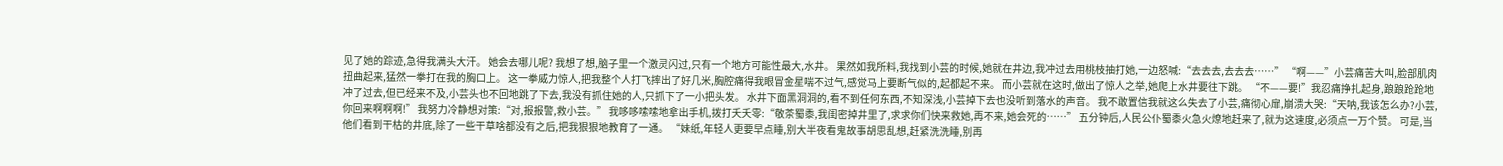见了她的踪迹,急得我满头大汗。 她会去哪儿呢? 我想了想,脑子里一个激灵闪过,只有一个地方可能性最大,水井。 果然如我所料,我找到小芸的时候,她就在井边,我冲过去用桃枝抽打她,一边怒喊:“去去去,去去去……” “啊——”小芸痛苦大叫,脸部肌肉扭曲起来,猛然一拳打在我的胸口上。 这一拳威力惊人,把我整个人打飞摔出了好几米,胸腔痛得我眼冒金星喘不过气,感觉马上要断气似的,起都起不来。 而小芸就在这时,做出了惊人之举,她爬上水井要往下跳。 “不——要!”我忍痛挣扎起身,踉踉跄跄地冲了过去,但已经来不及,小芸头也不回地跳了下去,我没有抓住她的人,只抓下了一小把头发。 水井下面黑洞洞的,看不到任何东西,不知深浅,小芸掉下去也没听到落水的声音。 我不敢置信我就这么失去了小芸,痛彻心扉,崩溃大哭:“天呐,我该怎么办?小芸,你回来啊啊啊!” 我努力冷静想对策:“对,报报警,救小芸。” 我哆哆嗦嗦地拿出手机,拨打夭夭零:“敬茶蜀黍,我闺密掉井里了,求求你们快来救她,再不来,她会死的……” 五分钟后,人民公仆蜀黍火急火燎地赶来了,就为这速度,必须点一万个赞。 可是,当他们看到干枯的井底,除了一些干草啥都没有之后,把我狠狠地教育了一通。 “妹纸,年轻人更要早点睡,别大半夜看鬼故事胡思乱想,赶紧洗洗睡,别再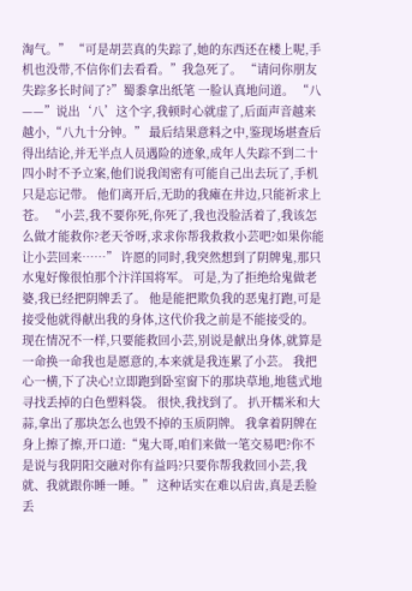淘气。” “可是胡芸真的失踪了,她的东西还在楼上呢,手机也没带,不信你们去看看。”我急死了。 “请问你朋友失踪多长时间了?”蜀黍拿出纸笔 一脸认真地问道。 “八——”说出‘八’这个字,我顿时心就虚了,后面声音越来越小,“八九十分钟。” 最后结果意料之中,鉴现场堪查后得出结论,并无半点人员遇险的迹象,成年人失踪不到二十四小时不予立案,他们说我闺密有可能自己出去玩了,手机只是忘记带。 他们离开后,无助的我瘫在井边,只能祈求上苍。 “小芸,我不要你死,你死了,我也没脸活着了,我该怎么做才能救你?老天爷呀,求求你帮我救救小芸吧?如果你能让小芸回来……” 许愿的同时,我突然想到了阴牌鬼,那只水鬼好像很怕那个汴洋国将军。 可是,为了拒绝给鬼做老婆,我已经把阴牌丢了。 他是能把欺负我的恶鬼打跑,可是接受他就得献出我的身体,这代价我之前是不能接受的。 现在情况不一样,只要能救回小芸,别说是献出身体,就算是一命换一命我也是愿意的,本来就是我连累了小芸。 我把心一横,下了决心!立即跑到卧室窗下的那块草地,地毯式地寻找丢掉的白色塑料袋。 很快,我找到了。 扒开糯米和大蒜,拿出了那块怎么也毁不掉的玉质阴牌。 我拿着阴牌在身上擦了擦,开口道:“鬼大哥,咱们来做一笔交易吧?你不是说与我阴阳交融对你有益吗?只要你帮我救回小芸,我就、我就跟你睡一睡。” 这种话实在难以启齿,真是丢脸丢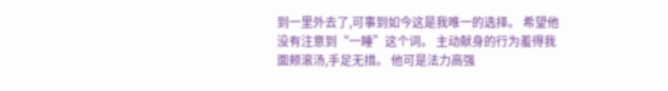到一里外去了,可事到如今这是我唯一的选择。 希望他没有注意到“一睡”这个词。 主动献身的行为羞得我面颊滚汤,手足无措。 他可是法力高强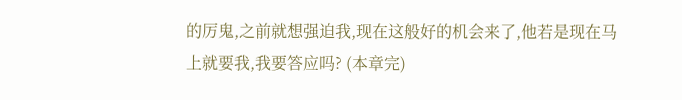的厉鬼,之前就想强迫我,现在这般好的机会来了,他若是现在马上就要我,我要答应吗? (本章完)